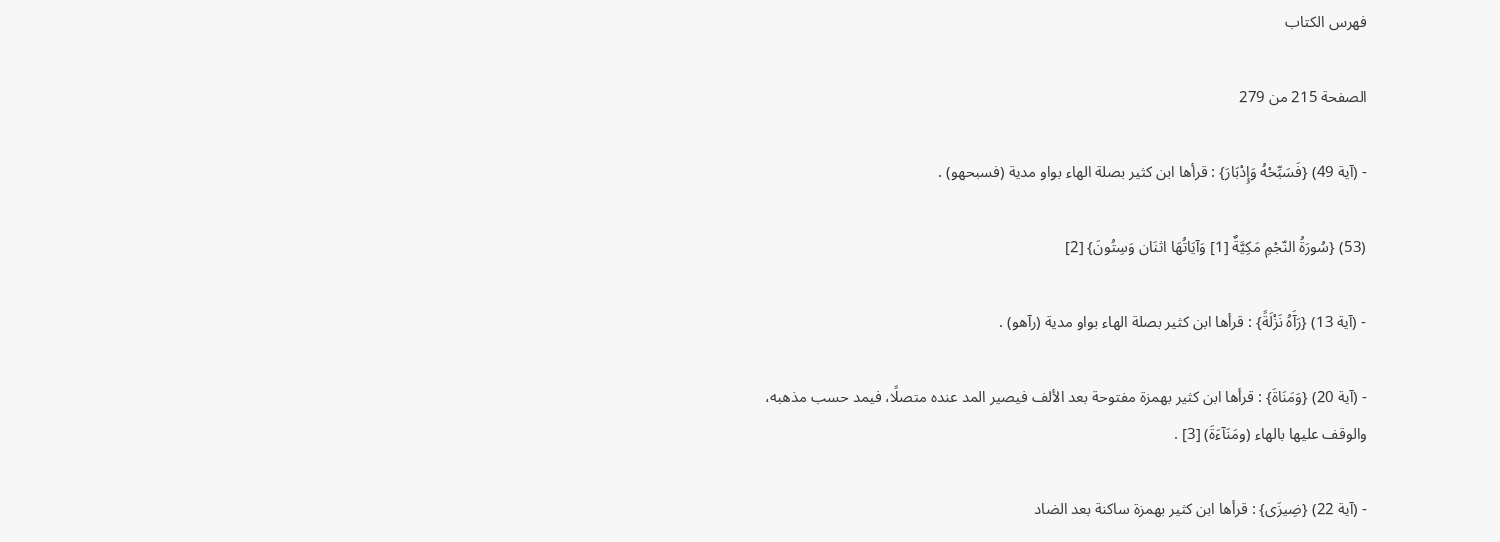فهرس الكتاب

الصفحة 215 من 279

- (آية 49) {فَسَبِّحْهُ وَإِدْبَارَ} : قرأها ابن كثير بصلة الهاء بواو مدية (فسبحهو) .

(53) {سُورَةُ النّجْمِ مَكِيَّةٌ [1] وَآيَاتُهَا اثنَان وَسِتُونَ} [2]

- (آية 13) {رَآَهُ نَزْلَةً} : قرأها ابن كثير بصلة الهاء بواو مدية (رآهو) .

- (آية 20) {وَمَنَاةَ} : قرأها ابن كثير بهمزة مفتوحة بعد الألف فيصير المد عنده متصلًا، فيمد حسب مذهبه، والوقف عليها بالهاء (ومَنَآءَةَ) [3] .

- (آية 22) {ضِيزَى} : قرأها ابن كثير بهمزة ساكنة بعد الضاد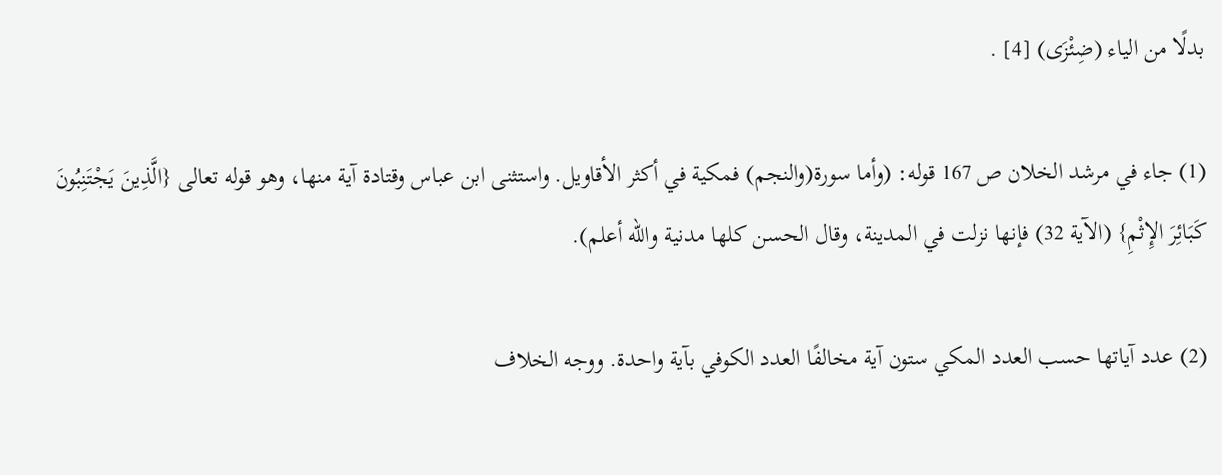بدلًا من الياء (ضِئْزَى) [4] .

(1) جاء في مرشد الخلان ص 167 قوله: (وأما سورة(والنجم) فمكية في أكثر الأقاويل. واستثنى ابن عباس وقتادة آية منها، وهو قوله تعالى {الَّذِينَ يَجْتَنِبُونَ كَبَائِرَ الإِثْمِ} (الآية 32) فإنها نزلت في المدينة، وقال الحسن كلها مدنية والله أعلم).

(2) عدد آياتها حسب العدد المكي ستون آية مخالفًا العدد الكوفي بآية واحدة. ووجه الخلاف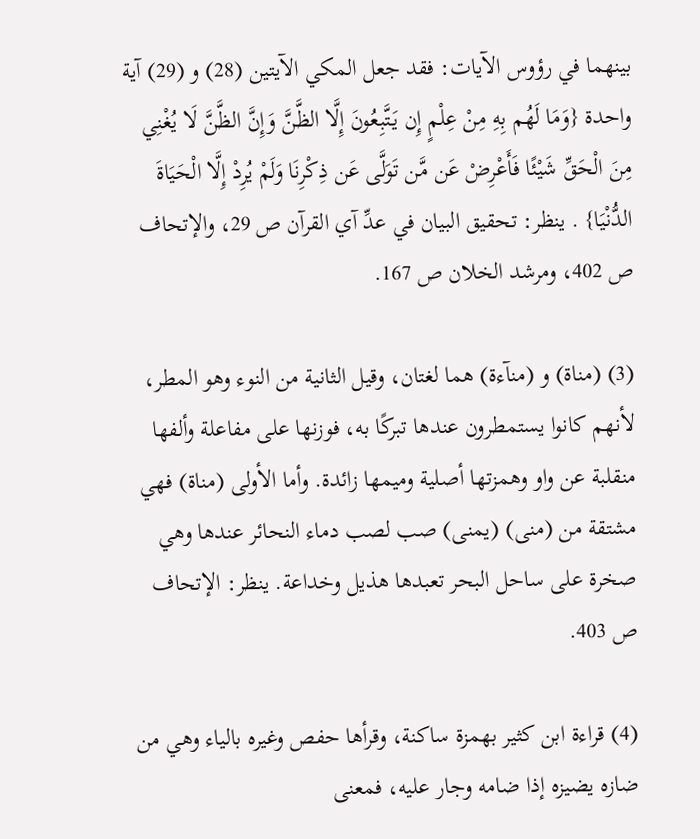بينهما في رؤوس الآيات: فقد جعل المكي الآيتين (28) و (29) آية واحدة {وَمَا لَهُم بِهِ مِنْ عِلْمٍ إِن يَتَّبِعُونَ إِلَّا الظَّنَّ وَإِنَّ الظَّنَّ لَا يُغْنِي مِنَ الْحَقِّ شَيْئًا فَأَعْرِضْ عَن مَّن تَوَلَّى عَن ذِكْرِنَا وَلَمْ يُرِدْ إِلَّا الْحَيَاةَ الدُّنْيَا} . ينظر: تحقيق البيان في عدِّ آي القرآن ص 29، والإتحاف ص 402، ومرشد الخلان ص 167.

(3) (مناة) و (منآءة) هما لغتان، وقيل الثانية من النوء وهو المطر، لأنهم كانوا يستمطرون عندها تبركًا به، فوزنها على مفاعلة وألفها منقلبة عن واو وهمزتها أصلية وميمها زائدة. وأما الأولى (مناة) فهي مشتقة من (منى) (يمنى) صب لصب دماء النحائر عندها وهي صخرة على ساحل البحر تعبدها هذيل وخداعة. ينظر: الإتحاف ص 403.

(4) قراءة ابن كثير بهمزة ساكنة، وقرأها حفص وغيره بالياء وهي من ضازه يضيزه إذا ضامه وجار عليه، فمعنى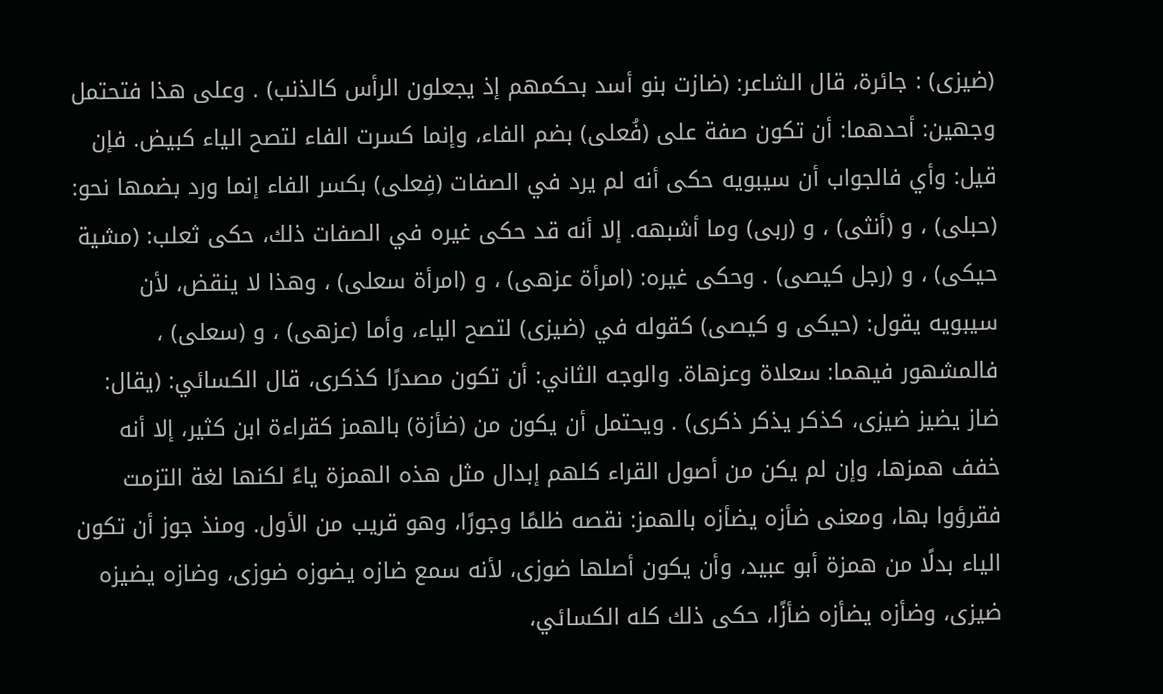(ضيزى) : جائرة، قال الشاعر: (ضازت بنو أسد بحكمهم إذ يجعلون الرأس كالذنب) . وعلى هذا فتحتمل وجهين: أحدهما: أن تكون صفة على (فُعلى) بضم الفاء، وإنما كسرت الفاء لتصح الياء كبيض. فإن قيل: وأي فالجواب أن سيبويه حكى أنه لم يرد في الصفات (فِعلى) بكسر الفاء إنما ورد بضمها نحو: (حبلى) ، و (أنثى) ، و (ربى) وما أشبهه. إلا أنه قد حكى غيره في الصفات ذلك، حكى ثعلب: (مشية حيكى) ، و (رجل كيصى) . وحكى غيره: (امرأة عزهى) ، و (امرأة سعلى) ، وهذا لا ينقض، لأن سيبويه يقول: (حيكى و كيصى) كقوله في (ضيزى) لتصح الياء، وأما (عزهى) ، و (سعلى) ، فالمشهور فيهما: سعلاة وعزهاة. والوجه الثاني: أن تكون مصدرًا كذكرى، قال الكسائي: (يقال: ضاز يضيز ضيزى، كذكر يذكر ذكرى) . ويحتمل أن يكون من (ضأزة) بالهمز كقراءة ابن كثير، إلا أنه خفف همزها، وإن لم يكن من أصول القراء كلهم إبدال مثل هذه الهمزة ياءً لكنها لغة التزمت فقرؤوا بها، ومعنى ضأزه يضأزه بالهمز: نقصه ظلمًا وجورًا، وهو قريب من الأول. ومنذ جوز أن تكون الياء بدلًا من همزة أبو عبيد، وأن يكون أصلها ضوزى، لأنه سمع ضازه يضوزه ضوزى، وضازه يضيزه ضيزى، وضأزه يضأزه ضأزًا، حكى ذلك كله الكسائي،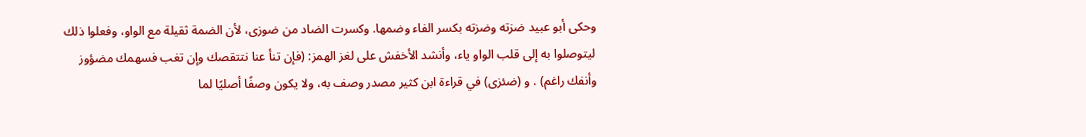وحكى أبو عبيد ضزته وضزته بكسر الفاء وضمها. وكسرت الضاد من ضوزى، لأن الضمة ثقيلة مع الواو، وفعلوا ذلك ليتوصلوا به إلى قلب الواو ياء، وأنشد الأخفش على لغز الهمز: (فإن تنأ عنا نتتقصك وإن تغب فسهمك مضؤوز وأنفك راغم) . و (ضئزى) في قراءة ابن كثير مصدر وصف به، ولا يكون وصفًا أصليًا لما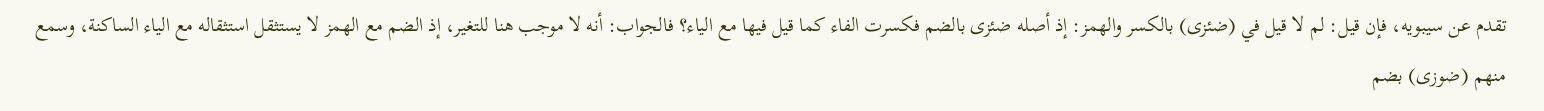تقدم عن سيبويه، فإن قيل: لم لا قيل في (ضئزى) بالكسر والهمز: إذ أصله ضئزى بالضم فكسرت الفاء كما قيل فيها مع الياء؟ فالجواب: أنه لا موجب هنا للتغير، إذ الضم مع الهمز لا يستثقل استثقاله مع الياء الساكنة، وسمع منهم (ضوزى) بضم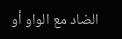الضاد مع الواو أو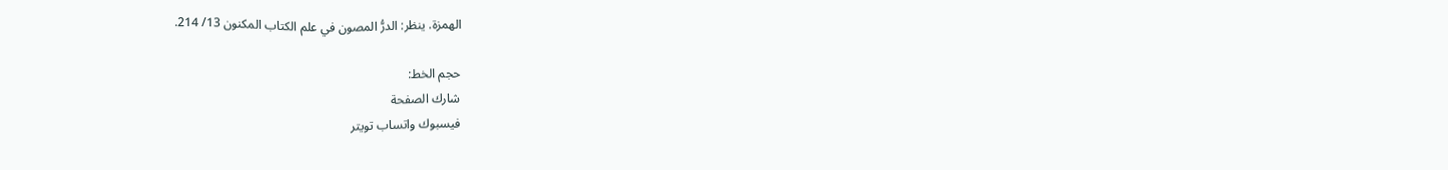الهمزة. ينظر: الدرُّ المصون في علم الكتاب المكنون 13/ 214.

حجم الخط:
شارك الصفحة
فيسبوك واتساب تويتر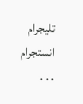تليجرام انستجرام
. . .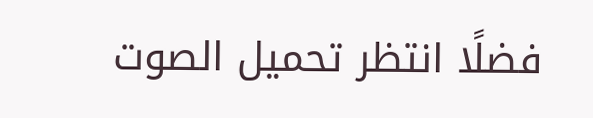فضلًا انتظر تحميل الصوت